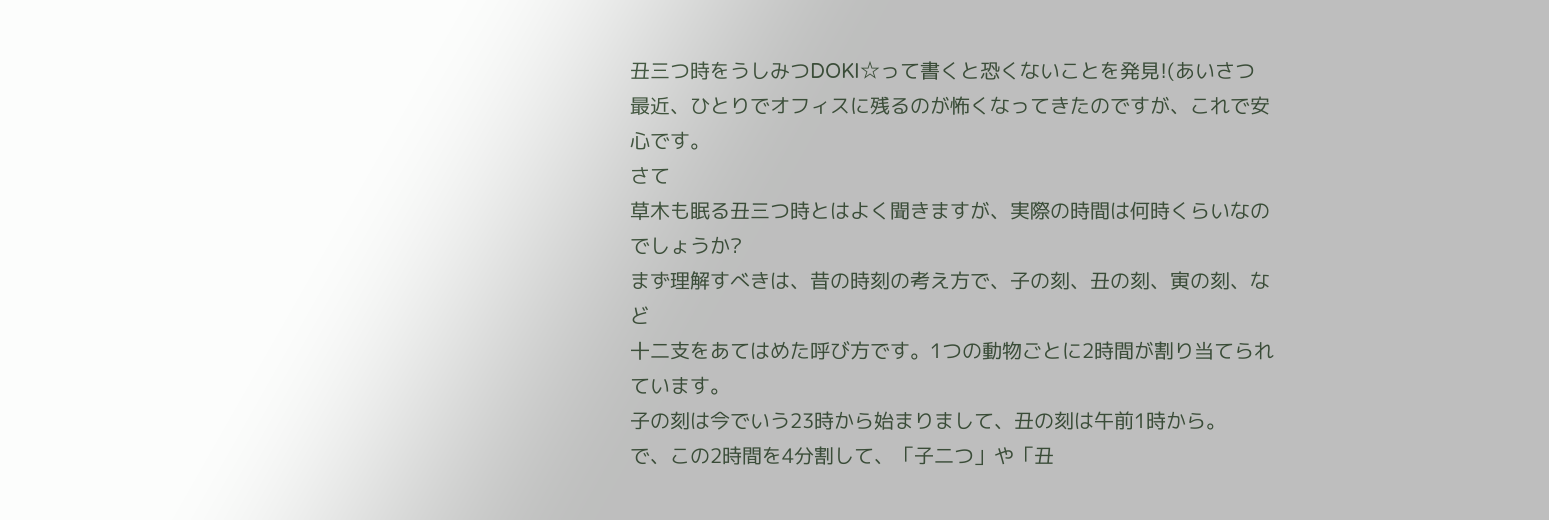丑三つ時をうしみつDOKI☆って書くと恐くないことを発見!(あいさつ
最近、ひとりでオフィスに残るのが怖くなってきたのですが、これで安心です。
さて
草木も眠る丑三つ時とはよく聞きますが、実際の時間は何時くらいなのでしょうか?
まず理解すべきは、昔の時刻の考え方で、子の刻、丑の刻、寅の刻、など
十二支をあてはめた呼び方です。1つの動物ごとに2時間が割り当てられています。
子の刻は今でいう23時から始まりまして、丑の刻は午前1時から。
で、この2時間を4分割して、「子二つ」や「丑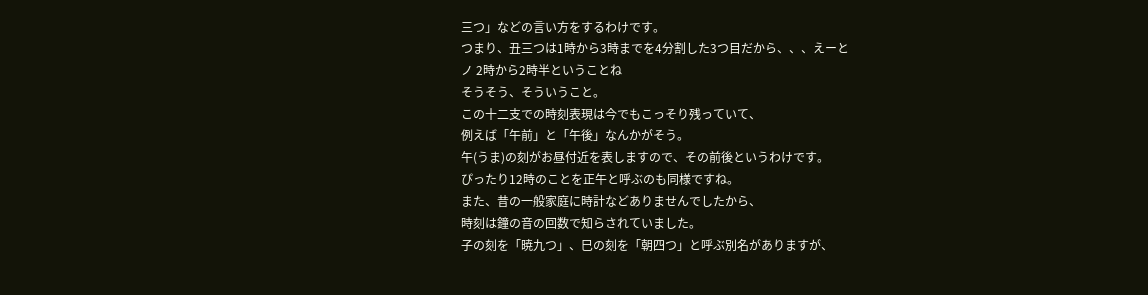三つ」などの言い方をするわけです。
つまり、丑三つは1時から3時までを4分割した3つ目だから、、、えーと
ノ 2時から2時半ということね
そうそう、そういうこと。
この十二支での時刻表現は今でもこっそり残っていて、
例えば「午前」と「午後」なんかがそう。
午(うま)の刻がお昼付近を表しますので、その前後というわけです。
ぴったり12時のことを正午と呼ぶのも同様ですね。
また、昔の一般家庭に時計などありませんでしたから、
時刻は鐘の音の回数で知らされていました。
子の刻を「暁九つ」、巳の刻を「朝四つ」と呼ぶ別名がありますが、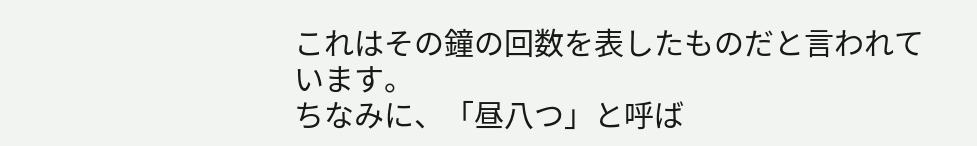これはその鐘の回数を表したものだと言われています。
ちなみに、「昼八つ」と呼ば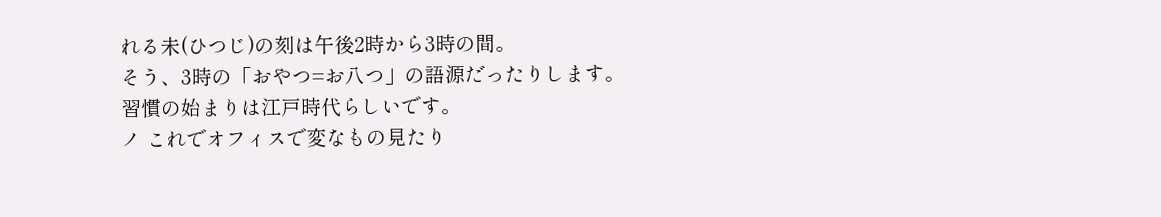れる未(ひつじ)の刻は午後2時から3時の間。
そう、3時の「おやつ=お八つ」の語源だったりします。習慣の始まりは江戸時代らしいです。
ノ これでオフィスで変なもの見たり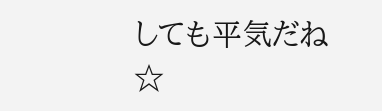しても平気だね☆